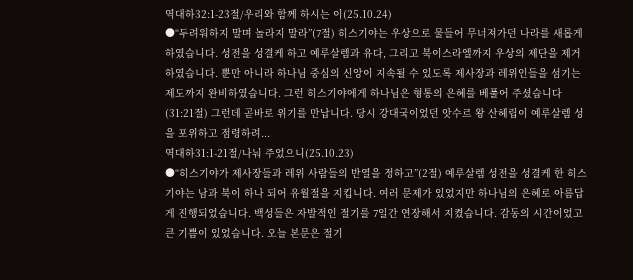역대하32:1-23절/우리와 함께 하시는 이(25.10.24)
●“두려워하지 말며 놀라지 말라”(7절) 히스기야는 우상으로 물들어 무너져가던 나라를 새롭게 하였습니다. 성전을 성결케 하고 예루살렘과 유다, 그리고 북이스라엘까지 우상의 제단을 제거하였습니다. 뿐만 아니라 하나님 중심의 신앙이 지속될 수 있도록 제사장과 레위인들을 섬기는 제도까지 완비하였습니다. 그런 히스기야에게 하나님은 형통의 은혜를 베풀어 주셨습니다(31:21절) 그런데 곧바로 위기를 만납니다. 당시 강대국이었던 앗수르 왕 산헤립이 예루살렘 성을 포위하고 점령하려...
역대하31:1-21절/나눠 주었으니(25.10.23)
●“히스기야가 제사장들과 레위 사람들의 반열을 정하고”(2절) 예루살렘 성전을 성결케 한 히스기야는 남과 북이 하나 되어 유월절을 지킵니다. 여러 문제가 있었지만 하나님의 은혜로 아름답게 진행되었습니다. 백성들은 자발적인 절기를 7일간 연장해서 지켰습니다. 감동의 시간이었고 큰 기쁨이 있었습니다. 오늘 본문은 절기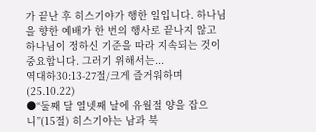가 끝난 후 히스기야가 행한 일입니다. 하나님을 향한 예배가 한 번의 행사로 끝나지 않고 하나님이 정하신 기준을 따라 지속되는 것이 중요합니다. 그러기 위해서는...
역대하30:13-27절/크게 즐거워하며(25.10.22)
●“둘째 달 열넷째 날에 유월절 양을 잡으니”(15절) 히스기야는 남과 북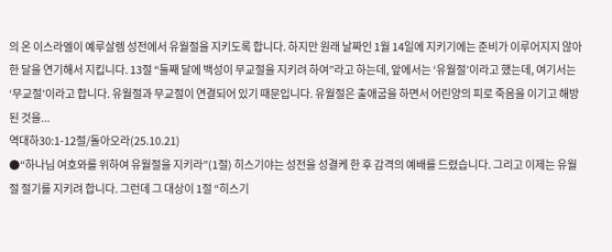의 온 이스라엘이 예루살렘 성전에서 유월절을 지키도록 합니다. 하지만 원래 날짜인 1월 14일에 지키기에는 준비가 이루어지지 않아 한 달을 연기해서 지킵니다. 13절 “둘째 달에 백성이 무교절을 지키려 하여”라고 하는데, 앞에서는 ‘유월절’이라고 했는데, 여기서는 ‘무교절’이라고 합니다. 유월절과 무교절이 연결되어 있기 때문입니다. 유월절은 출애굽을 하면서 어린양의 피로 죽음을 이기고 해방된 것을...
역대하30:1-12절/돌아오라(25.10.21)
●“하나님 여호와를 위하여 유월절을 지키라”(1절) 히스기야는 성전을 성결케 한 후 감격의 예배를 드렸습니다. 그리고 이제는 유월절 절기를 지키려 합니다. 그런데 그 대상이 1절 “히스기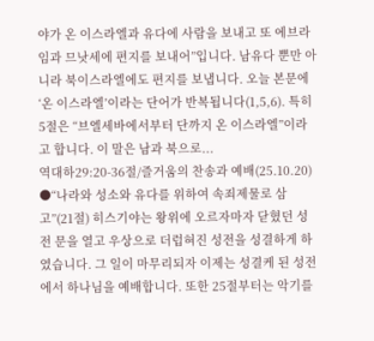야가 온 이스라엘과 유다에 사람을 보내고 또 에브라임과 므낫세에 편지를 보내어”입니다. 남유다 뿐만 아니라 북이스라엘에도 편지를 보냅니다. 오늘 본문에 ‘온 이스라엘’이라는 단어가 반복됩니다(1,5,6). 특히 5절은 “브엘세바에서부터 단까지 온 이스라엘”이라고 합니다. 이 말은 남과 북으로...
역대하29:20-36절/즐거움의 찬송과 예배(25.10.20)
●“나라와 성소와 유다를 위하여 속죄제물로 삼고”(21절) 히스기야는 왕위에 오르자마자 닫혔던 성전 문을 열고 우상으로 더럽혀진 성전을 성결하게 하였습니다. 그 일이 마무리되자 이제는 성결케 된 성전에서 하나님을 예배합니다. 또한 25절부터는 악기를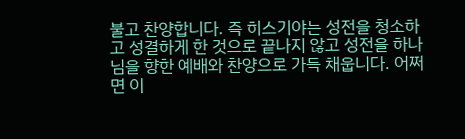불고 찬양합니다. 즉 히스기야는 성전을 청소하고 성결하게 한 것으로 끝나지 않고 성전을 하나님을 향한 예배와 찬양으로 가득 채웁니다. 어쩌면 이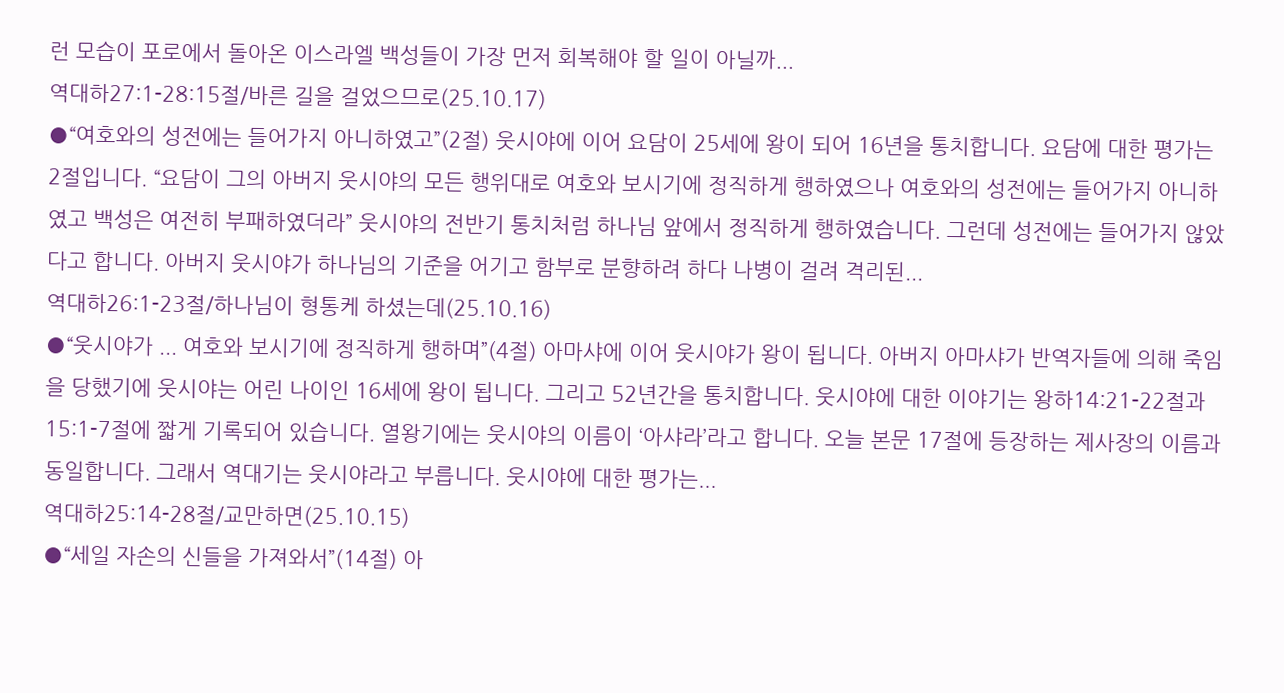런 모습이 포로에서 돌아온 이스라엘 백성들이 가장 먼저 회복해야 할 일이 아닐까...
역대하27:1-28:15절/바른 길을 걸었으므로(25.10.17)
●“여호와의 성전에는 들어가지 아니하였고”(2절) 웃시야에 이어 요담이 25세에 왕이 되어 16년을 통치합니다. 요담에 대한 평가는 2절입니다. “요담이 그의 아버지 웃시야의 모든 행위대로 여호와 보시기에 정직하게 행하였으나 여호와의 성전에는 들어가지 아니하였고 백성은 여전히 부패하였더라” 웃시야의 전반기 통치처럼 하나님 앞에서 정직하게 행하였습니다. 그런데 성전에는 들어가지 않았다고 합니다. 아버지 웃시야가 하나님의 기준을 어기고 함부로 분향하려 하다 나병이 걸려 격리된...
역대하26:1-23절/하나님이 형통케 하셨는데(25.10.16)
●“웃시야가 ... 여호와 보시기에 정직하게 행하며”(4절) 아마샤에 이어 웃시야가 왕이 됩니다. 아버지 아마샤가 반역자들에 의해 죽임을 당했기에 웃시야는 어린 나이인 16세에 왕이 됩니다. 그리고 52년간을 통치합니다. 웃시야에 대한 이야기는 왕하14:21-22절과 15:1-7절에 짧게 기록되어 있습니다. 열왕기에는 웃시야의 이름이 ‘아샤라’라고 합니다. 오늘 본문 17절에 등장하는 제사장의 이름과 동일합니다. 그래서 역대기는 웃시야라고 부릅니다. 웃시야에 대한 평가는...
역대하25:14-28절/교만하면(25.10.15)
●“세일 자손의 신들을 가져와서”(14절) 아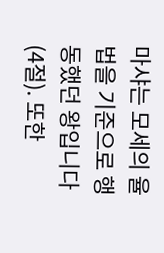마샤는 모세의 율법을 기준으로 행동했던 왕입니다(4절). 또한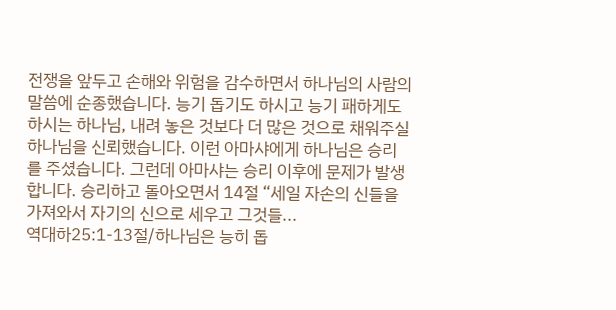전쟁을 앞두고 손해와 위험을 감수하면서 하나님의 사람의 말씀에 순종했습니다. 능기 돕기도 하시고 능기 패하게도 하시는 하나님, 내려 놓은 것보다 더 많은 것으로 채워주실 하나님을 신뢰했습니다. 이런 아마샤에게 하나님은 승리를 주셨습니다. 그런데 아마샤는 승리 이후에 문제가 발생합니다. 승리하고 돌아오면서 14절 “세일 자손의 신들을 가져와서 자기의 신으로 세우고 그것들...
역대하25:1-13절/하나님은 능히 돕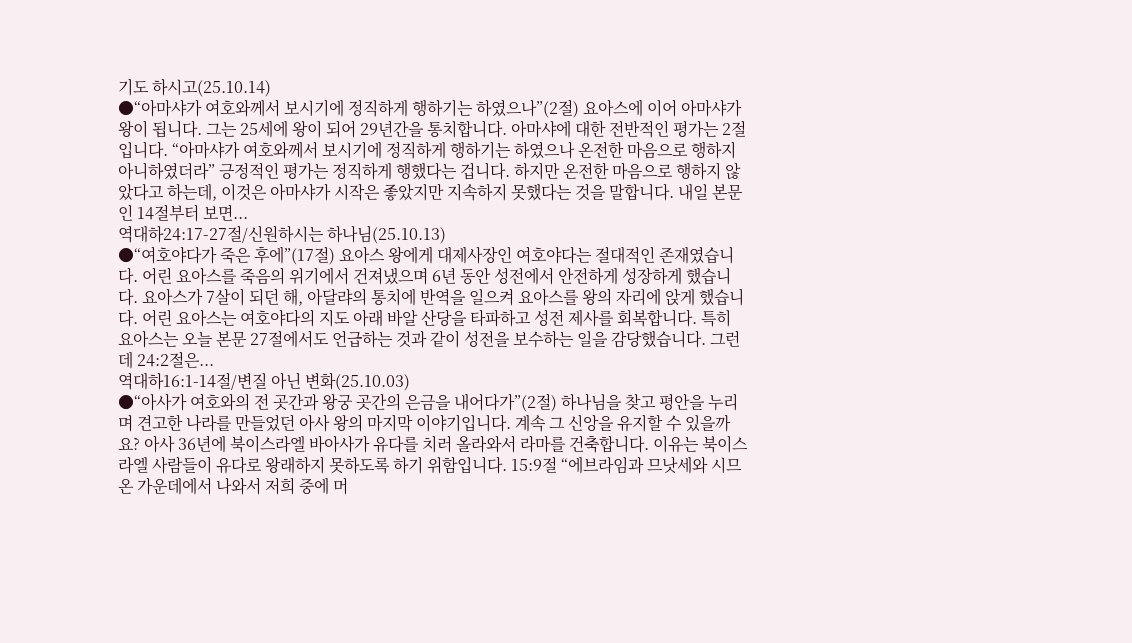기도 하시고(25.10.14)
●“아마샤가 여호와께서 보시기에 정직하게 행하기는 하였으나”(2절) 요아스에 이어 아마샤가 왕이 됩니다. 그는 25세에 왕이 되어 29년간을 통치합니다. 아마샤에 대한 전반적인 평가는 2절입니다. “아마샤가 여호와께서 보시기에 정직하게 행하기는 하였으나 온전한 마음으로 행하지 아니하였더라” 긍정적인 평가는 정직하게 행했다는 겁니다. 하지만 온전한 마음으로 행하지 않았다고 하는데, 이것은 아마샤가 시작은 좋았지만 지속하지 못했다는 것을 말합니다. 내일 본문인 14절부터 보면...
역대하24:17-27절/신원하시는 하나님(25.10.13)
●“여호야다가 죽은 후에”(17절) 요아스 왕에게 대제사장인 여호야다는 절대적인 존재였습니다. 어린 요아스를 죽음의 위기에서 건져냈으며 6년 동안 성전에서 안전하게 성장하게 했습니다. 요아스가 7살이 되던 해, 아달랴의 통치에 반역을 일으켜 요아스를 왕의 자리에 앉게 했습니다. 어린 요아스는 여호야다의 지도 아래 바알 산당을 타파하고 성전 제사를 회복합니다. 특히 요아스는 오늘 본문 27절에서도 언급하는 것과 같이 성전을 보수하는 일을 감당했습니다. 그런데 24:2절은...
역대하16:1-14절/변질 아닌 변화(25.10.03)
●“아사가 여호와의 전 곳간과 왕궁 곳간의 은금을 내어다가”(2절) 하나님을 찾고 평안을 누리며 견고한 나라를 만들었던 아사 왕의 마지막 이야기입니다. 계속 그 신앙을 유지할 수 있을까요? 아사 36년에 북이스라엘 바아사가 유다를 치러 올라와서 라마를 건축합니다. 이유는 북이스라엘 사람들이 유다로 왕래하지 못하도록 하기 위함입니다. 15:9절 “에브라임과 므낫세와 시므온 가운데에서 나와서 저희 중에 머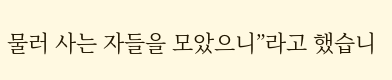물러 사는 자들을 모았으니”라고 했습니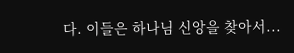다. 이들은 하나님 신앙을 찾아서...